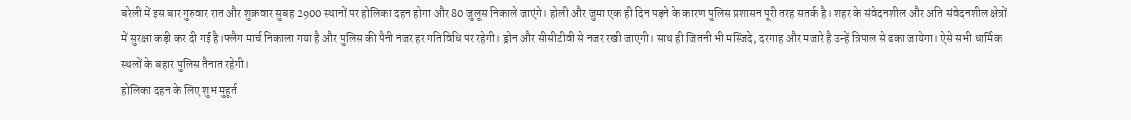बरेली में इस बार गुरुवार रात और शुक्रवार सुबह 2900 स्थानों पर होलिका दहन होगा और 80 जुलूस निकाले जाएंगे। होली और जुमा एक ही दिन पड़ने के कारण पुलिस प्रशासन पूरी तरह सतर्क है। शहर के संवेदनशील और अति संवेदनशील क्षेत्रों में सुरक्षा कड़ी कर दी गई है।फ्लैग मार्च निकाला गया है और पुलिस की पैनी नजर हर गतिविधि पर रहेगी। ड्रोन और सीसीटीवी से नजर रखी जाएगी। साथ ही जितनी भी मस्जिदे, दरगाह और मजारे है उन्हें त्रिपाल से ढका जायेगा। ऐसे सभी धार्मिक स्थलों के बहार पुलिस तैनात रहेगी।
होलिका दहन के लिए शुभ मुहूर्त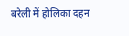बरेली में होलिका दहन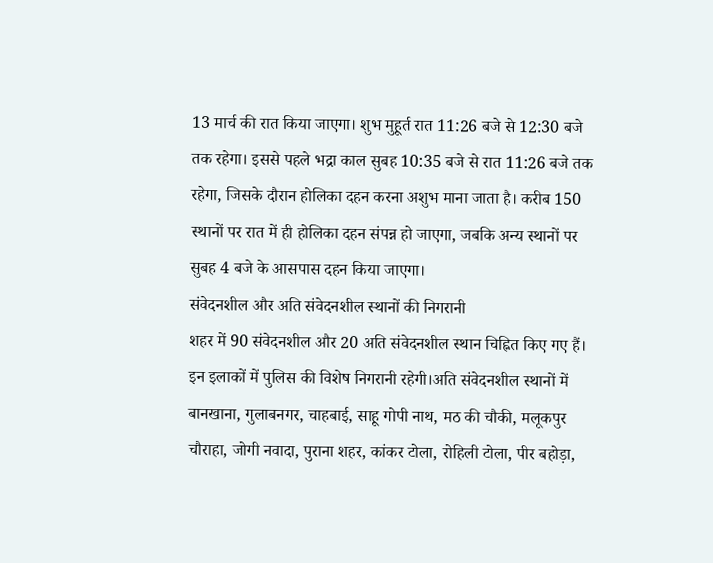13 मार्च की रात किया जाएगा। शुभ मुहूर्त रात 11:26 बजे से 12:30 बजे तक रहेगा। इससे पहले भद्रा काल सुबह 10:35 बजे से रात 11:26 बजे तक रहेगा, जिसके दौरान होलिका दहन करना अशुभ माना जाता है। करीब 150 स्थानों पर रात में ही होलिका दहन संपन्न हो जाएगा, जबकि अन्य स्थानों पर सुबह 4 बजे के आसपास दहन किया जाएगा।
संवेदनशील और अति संवेदनशील स्थानों की निगरानी
शहर में 90 संवेदनशील और 20 अति संवेदनशील स्थान चिह्नित किए गए हैं। इन इलाकों में पुलिस की विशेष निगरानी रहेगी।अति संवेदनशील स्थानों में बानखाना, गुलाबनगर, चाहबाई, साहू गोपी नाथ, मठ की चौकी, मलूकपुर चौराहा, जोगी नवादा, पुराना शहर, कांकर टोला, रोहिली टोला, पीर बहोड़ा,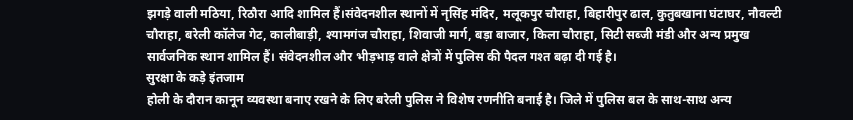झगड़े वाली मठिया, रिठौरा आदि शामिल हैं।संवेदनशील स्थानों में नृसिंह मंदिर, मलूकपुर चौराहा, बिहारीपुर ढाल, कुतुबखाना घंटाघर, नौवल्टी चौराहा, बरेली कॉलेज गेट, कालीबाड़ी, श्यामगंज चौराहा, शिवाजी मार्ग, बड़ा बाजार, किला चौराहा, सिटी सब्जी मंडी और अन्य प्रमुख सार्वजनिक स्थान शामिल हैं। संवेदनशील और भीड़भाड़ वाले क्षेत्रों में पुलिस की पैदल गश्त बढ़ा दी गई है।
सुरक्षा के कड़े इंतजाम
होली के दौरान कानून व्यवस्था बनाए रखने के लिए बरेली पुलिस ने विशेष रणनीति बनाई है। जिले में पुलिस बल के साथ-साथ अन्य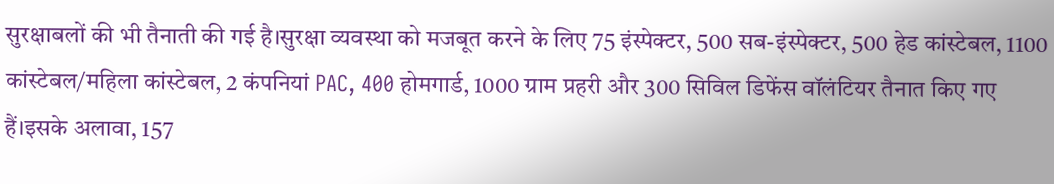सुरक्षाबलों की भी तैनाती की गई है।सुरक्षा व्यवस्था को मजबूत करने के लिए 75 इंस्पेक्टर, 500 सब-इंस्पेक्टर, 500 हेड कांस्टेबल, 1100 कांस्टेबल/महिला कांस्टेबल, 2 कंपनियां PAC, 400 होमगार्ड, 1000 ग्राम प्रहरी और 300 सिविल डिफेंस वॉलंटियर तैनात किए गए हैं।इसके अलावा, 157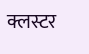क्लस्टर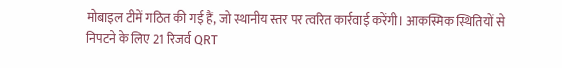मोबाइल टीमें गठित की गई हैं, जो स्थानीय स्तर पर त्वरित कार्रवाई करेंगी। आकस्मिक स्थितियों से निपटने के लिए 21 रिजर्व QRT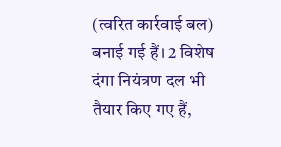(त्वरित कार्रवाई बल) बनाई गई हैं। 2 विशेष दंगा नियंत्रण दल भी तैयार किए गए हैं,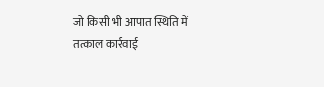जो किसी भी आपात स्थिति में तत्काल कार्रवाई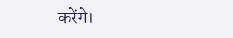करेंगे।